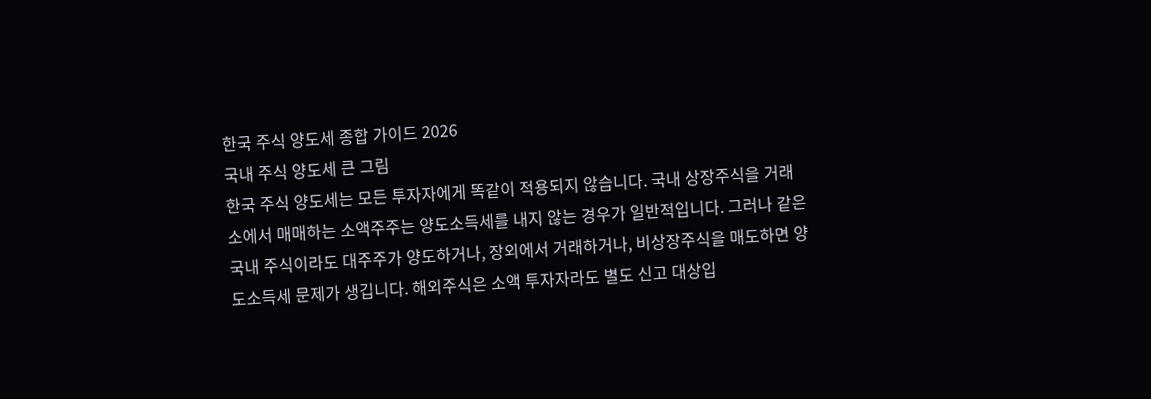한국 주식 양도세 종합 가이드 2026
국내 주식 양도세 큰 그림
한국 주식 양도세는 모든 투자자에게 똑같이 적용되지 않습니다. 국내 상장주식을 거래소에서 매매하는 소액주주는 양도소득세를 내지 않는 경우가 일반적입니다. 그러나 같은 국내 주식이라도 대주주가 양도하거나, 장외에서 거래하거나, 비상장주식을 매도하면 양도소득세 문제가 생깁니다. 해외주식은 소액 투자자라도 별도 신고 대상입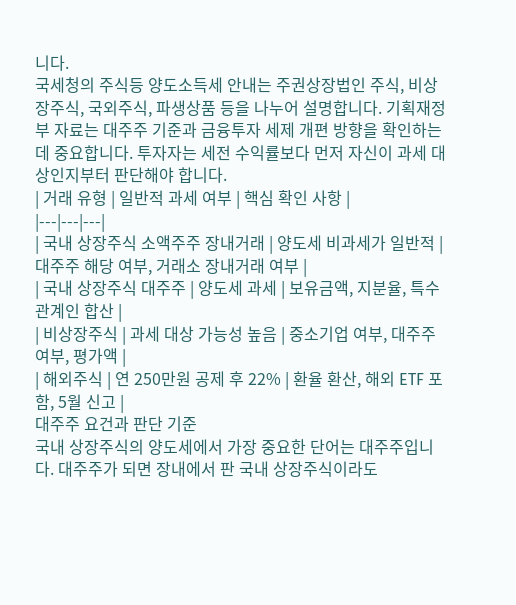니다.
국세청의 주식등 양도소득세 안내는 주권상장법인 주식, 비상장주식, 국외주식, 파생상품 등을 나누어 설명합니다. 기획재정부 자료는 대주주 기준과 금융투자 세제 개편 방향을 확인하는 데 중요합니다. 투자자는 세전 수익률보다 먼저 자신이 과세 대상인지부터 판단해야 합니다.
| 거래 유형 | 일반적 과세 여부 | 핵심 확인 사항 |
|---|---|---|
| 국내 상장주식 소액주주 장내거래 | 양도세 비과세가 일반적 | 대주주 해당 여부, 거래소 장내거래 여부 |
| 국내 상장주식 대주주 | 양도세 과세 | 보유금액, 지분율, 특수관계인 합산 |
| 비상장주식 | 과세 대상 가능성 높음 | 중소기업 여부, 대주주 여부, 평가액 |
| 해외주식 | 연 250만원 공제 후 22% | 환율 환산, 해외 ETF 포함, 5월 신고 |
대주주 요건과 판단 기준
국내 상장주식의 양도세에서 가장 중요한 단어는 대주주입니다. 대주주가 되면 장내에서 판 국내 상장주식이라도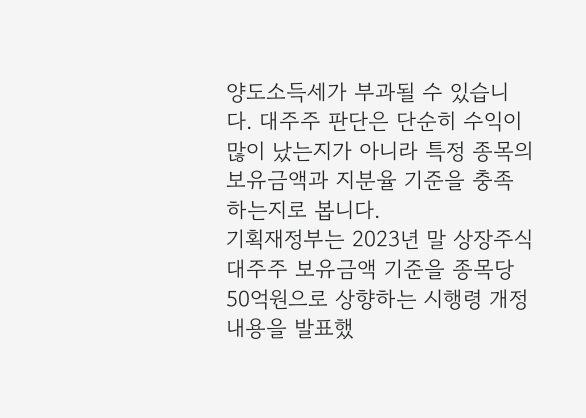양도소득세가 부과될 수 있습니다. 대주주 판단은 단순히 수익이 많이 났는지가 아니라 특정 종목의 보유금액과 지분율 기준을 충족하는지로 봅니다.
기획재정부는 2023년 말 상장주식 대주주 보유금액 기준을 종목당 50억원으로 상향하는 시행령 개정 내용을 발표했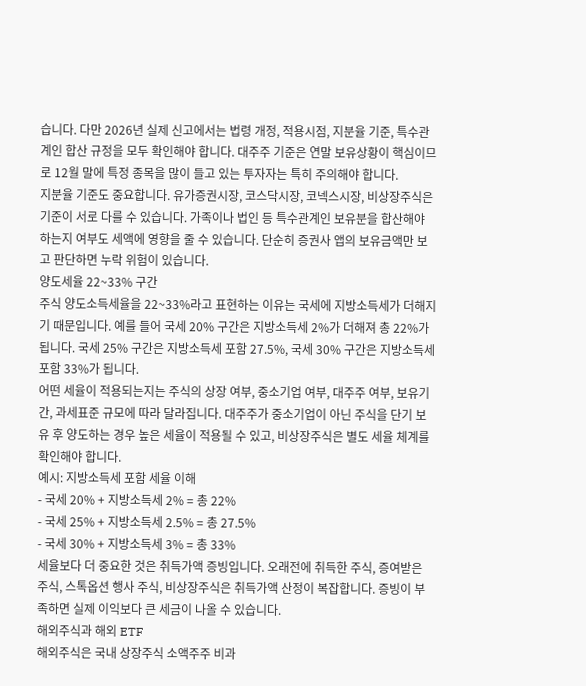습니다. 다만 2026년 실제 신고에서는 법령 개정, 적용시점, 지분율 기준, 특수관계인 합산 규정을 모두 확인해야 합니다. 대주주 기준은 연말 보유상황이 핵심이므로 12월 말에 특정 종목을 많이 들고 있는 투자자는 특히 주의해야 합니다.
지분율 기준도 중요합니다. 유가증권시장, 코스닥시장, 코넥스시장, 비상장주식은 기준이 서로 다를 수 있습니다. 가족이나 법인 등 특수관계인 보유분을 합산해야 하는지 여부도 세액에 영향을 줄 수 있습니다. 단순히 증권사 앱의 보유금액만 보고 판단하면 누락 위험이 있습니다.
양도세율 22~33% 구간
주식 양도소득세율을 22~33%라고 표현하는 이유는 국세에 지방소득세가 더해지기 때문입니다. 예를 들어 국세 20% 구간은 지방소득세 2%가 더해져 총 22%가 됩니다. 국세 25% 구간은 지방소득세 포함 27.5%, 국세 30% 구간은 지방소득세 포함 33%가 됩니다.
어떤 세율이 적용되는지는 주식의 상장 여부, 중소기업 여부, 대주주 여부, 보유기간, 과세표준 규모에 따라 달라집니다. 대주주가 중소기업이 아닌 주식을 단기 보유 후 양도하는 경우 높은 세율이 적용될 수 있고, 비상장주식은 별도 세율 체계를 확인해야 합니다.
예시: 지방소득세 포함 세율 이해
- 국세 20% + 지방소득세 2% = 총 22%
- 국세 25% + 지방소득세 2.5% = 총 27.5%
- 국세 30% + 지방소득세 3% = 총 33%
세율보다 더 중요한 것은 취득가액 증빙입니다. 오래전에 취득한 주식, 증여받은 주식, 스톡옵션 행사 주식, 비상장주식은 취득가액 산정이 복잡합니다. 증빙이 부족하면 실제 이익보다 큰 세금이 나올 수 있습니다.
해외주식과 해외 ETF
해외주식은 국내 상장주식 소액주주 비과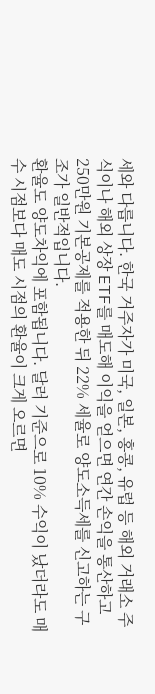세와 다릅니다. 한국 거주자가 미국, 일본, 홍콩, 유럽 등 해외 거래소 주식이나 해외 상장 ETF를 매도해 이익을 얻으면 연간 손익을 통산하고 250만원 기본공제를 적용한 뒤 22% 세율로 양도소득세를 신고하는 구조가 일반적입니다.
환율도 양도차익에 포함됩니다. 달러 기준으로 10% 수익이 났더라도 매수 시점보다 매도 시점의 환율이 크게 오르면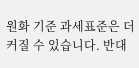원화 기준 과세표준은 더 커질 수 있습니다. 반대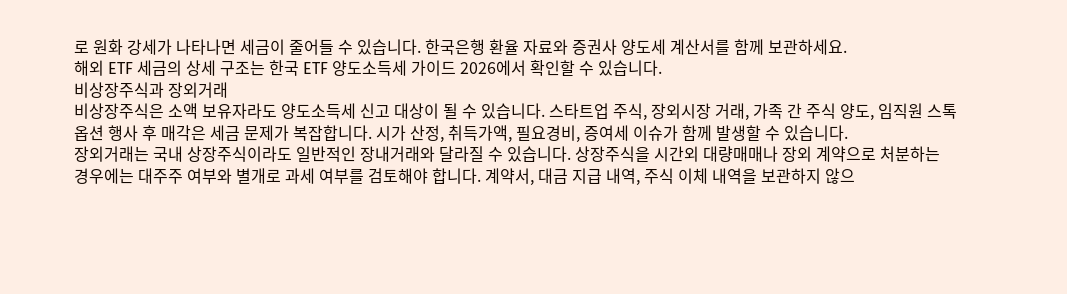로 원화 강세가 나타나면 세금이 줄어들 수 있습니다. 한국은행 환율 자료와 증권사 양도세 계산서를 함께 보관하세요.
해외 ETF 세금의 상세 구조는 한국 ETF 양도소득세 가이드 2026에서 확인할 수 있습니다.
비상장주식과 장외거래
비상장주식은 소액 보유자라도 양도소득세 신고 대상이 될 수 있습니다. 스타트업 주식, 장외시장 거래, 가족 간 주식 양도, 임직원 스톡옵션 행사 후 매각은 세금 문제가 복잡합니다. 시가 산정, 취득가액, 필요경비, 증여세 이슈가 함께 발생할 수 있습니다.
장외거래는 국내 상장주식이라도 일반적인 장내거래와 달라질 수 있습니다. 상장주식을 시간외 대량매매나 장외 계약으로 처분하는 경우에는 대주주 여부와 별개로 과세 여부를 검토해야 합니다. 계약서, 대금 지급 내역, 주식 이체 내역을 보관하지 않으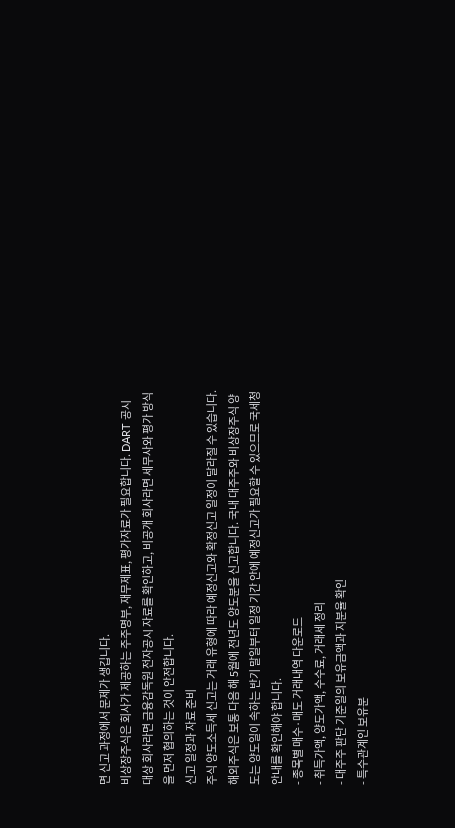면 신고 과정에서 문제가 생깁니다.
비상장주식은 회사가 제공하는 주주명부, 재무제표, 평가자료가 필요합니다. DART 공시 대상 회사라면 금융감독원 전자공시 자료를 확인하고, 비공개 회사라면 세무사와 평가 방식을 먼저 협의하는 것이 안전합니다.
신고 일정과 자료 준비
주식 양도소득세 신고는 거래 유형에 따라 예정신고와 확정신고 일정이 달라질 수 있습니다. 해외주식은 보통 다음 해 5월에 전년도 양도분을 신고합니다. 국내 대주주와 비상장주식 양도는 양도일이 속하는 반기 말일부터 일정 기간 안에 예정신고가 필요할 수 있으므로 국세청 안내를 확인해야 합니다.
- 종목별 매수·매도 거래내역 다운로드
- 취득가액, 양도가액, 수수료, 거래세 정리
- 대주주 판단 기준일의 보유금액과 지분율 확인
- 특수관계인 보유분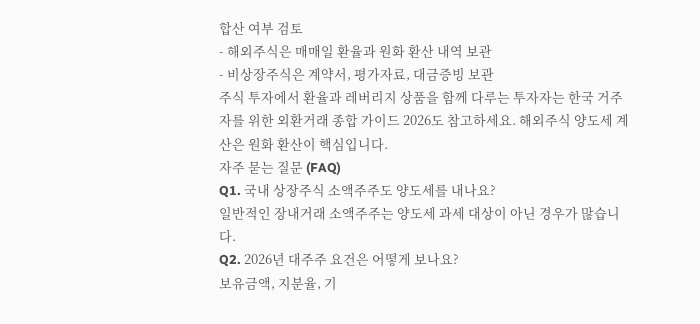합산 여부 검토
- 해외주식은 매매일 환율과 원화 환산 내역 보관
- 비상장주식은 계약서, 평가자료, 대금증빙 보관
주식 투자에서 환율과 레버리지 상품을 함께 다루는 투자자는 한국 거주자를 위한 외환거래 종합 가이드 2026도 참고하세요. 해외주식 양도세 계산은 원화 환산이 핵심입니다.
자주 묻는 질문 (FAQ)
Q1. 국내 상장주식 소액주주도 양도세를 내나요?
일반적인 장내거래 소액주주는 양도세 과세 대상이 아닌 경우가 많습니다.
Q2. 2026년 대주주 요건은 어떻게 보나요?
보유금액, 지분율, 기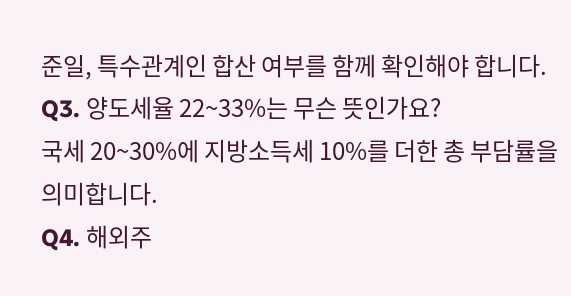준일, 특수관계인 합산 여부를 함께 확인해야 합니다.
Q3. 양도세율 22~33%는 무슨 뜻인가요?
국세 20~30%에 지방소득세 10%를 더한 총 부담률을 의미합니다.
Q4. 해외주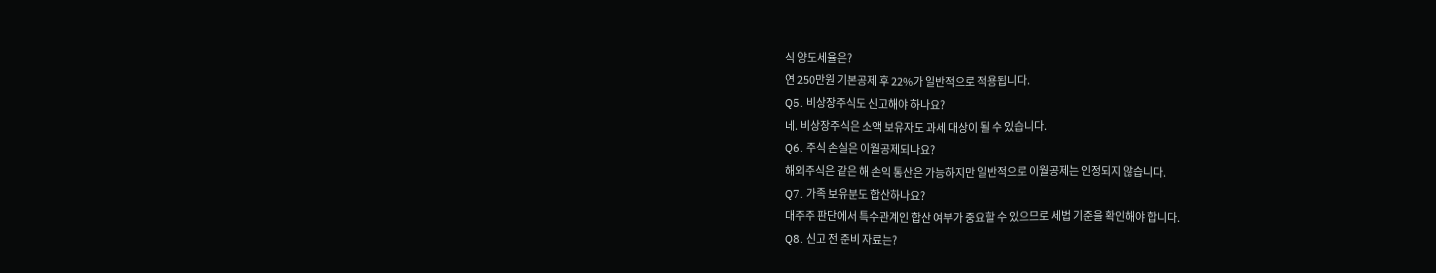식 양도세율은?
연 250만원 기본공제 후 22%가 일반적으로 적용됩니다.
Q5. 비상장주식도 신고해야 하나요?
네. 비상장주식은 소액 보유자도 과세 대상이 될 수 있습니다.
Q6. 주식 손실은 이월공제되나요?
해외주식은 같은 해 손익 통산은 가능하지만 일반적으로 이월공제는 인정되지 않습니다.
Q7. 가족 보유분도 합산하나요?
대주주 판단에서 특수관계인 합산 여부가 중요할 수 있으므로 세법 기준을 확인해야 합니다.
Q8. 신고 전 준비 자료는?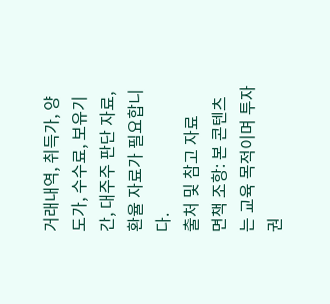거래내역, 취득가, 양도가, 수수료, 보유기간, 대주주 판단 자료, 환율 자료가 필요합니다.
출처 및 참고 자료
면책 조항: 본 콘텐츠는 교육 목적이며 투자 권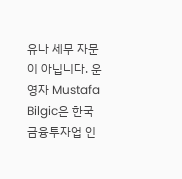유나 세무 자문이 아닙니다. 운영자 Mustafa Bilgic은 한국 금융투자업 인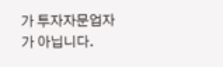가 투자자문업자가 아닙니다.